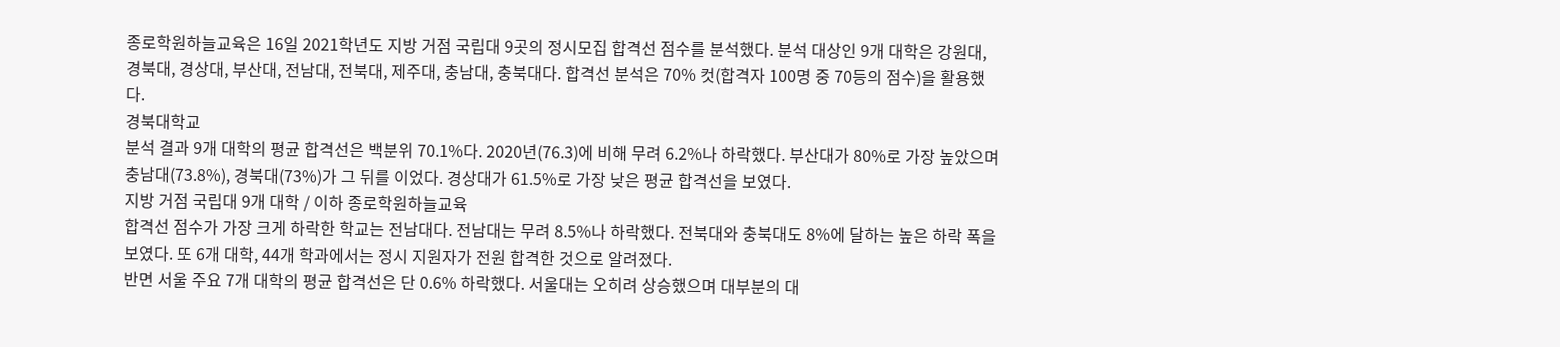종로학원하늘교육은 16일 2021학년도 지방 거점 국립대 9곳의 정시모집 합격선 점수를 분석했다. 분석 대상인 9개 대학은 강원대, 경북대, 경상대, 부산대, 전남대, 전북대, 제주대, 충남대, 충북대다. 합격선 분석은 70% 컷(합격자 100명 중 70등의 점수)을 활용했다.
경북대학교
분석 결과 9개 대학의 평균 합격선은 백분위 70.1%다. 2020년(76.3)에 비해 무려 6.2%나 하락했다. 부산대가 80%로 가장 높았으며 충남대(73.8%), 경북대(73%)가 그 뒤를 이었다. 경상대가 61.5%로 가장 낮은 평균 합격선을 보였다.
지방 거점 국립대 9개 대학 / 이하 종로학원하늘교육
합격선 점수가 가장 크게 하락한 학교는 전남대다. 전남대는 무려 8.5%나 하락했다. 전북대와 충북대도 8%에 달하는 높은 하락 폭을 보였다. 또 6개 대학, 44개 학과에서는 정시 지원자가 전원 합격한 것으로 알려졌다.
반면 서울 주요 7개 대학의 평균 합격선은 단 0.6% 하락했다. 서울대는 오히려 상승했으며 대부분의 대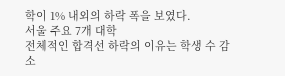학이 1% 내외의 하락 폭을 보였다.
서울 주요 7개 대학
전체적인 합격선 하락의 이유는 학생 수 감소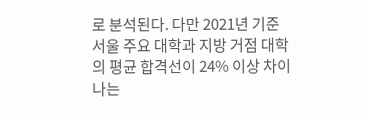로 분석된다. 다만 2021년 기준 서울 주요 대학과 지방 거점 대학의 평균 합격선이 24% 이상 차이 나는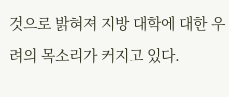것으로 밝혀져 지방 대학에 대한 우려의 목소리가 커지고 있다.